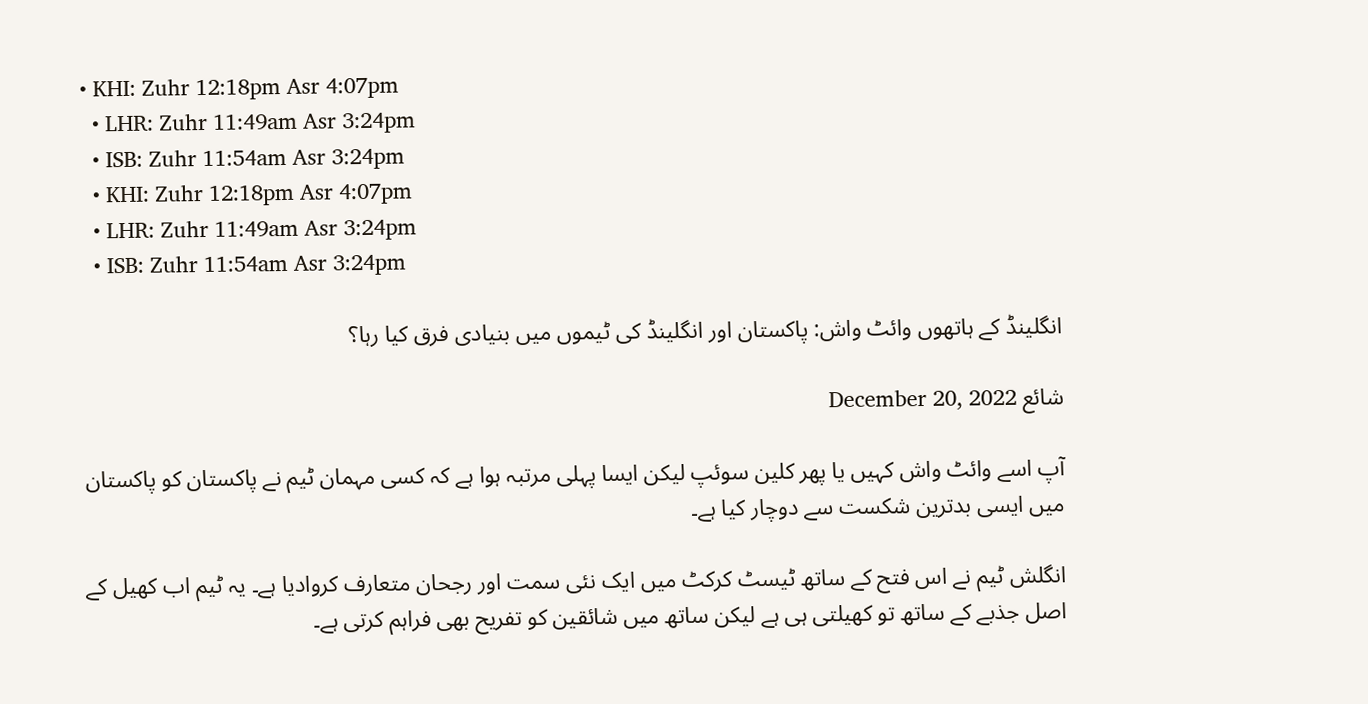• KHI: Zuhr 12:18pm Asr 4:07pm
  • LHR: Zuhr 11:49am Asr 3:24pm
  • ISB: Zuhr 11:54am Asr 3:24pm
  • KHI: Zuhr 12:18pm Asr 4:07pm
  • LHR: Zuhr 11:49am Asr 3:24pm
  • ISB: Zuhr 11:54am Asr 3:24pm

انگلینڈ کے ہاتھوں وائٹ واش: پاکستان اور انگلینڈ کی ٹیموں میں بنیادی فرق کیا رہا؟

شائع December 20, 2022

آپ اسے وائٹ واش کہیں یا پھر کلین سوئپ لیکن ایسا پہلی مرتبہ ہوا ہے کہ کسی مہمان ٹیم نے پاکستان کو پاکستان میں ایسی بدترین شکست سے دوچار کیا ہے۔

انگلش ٹیم نے اس فتح کے ساتھ ٹیسٹ کرکٹ میں ایک نئی سمت اور رجحان متعارف کروادیا ہے۔ یہ ٹیم اب کھیل کے اصل جذبے کے ساتھ تو کھیلتی ہی ہے لیکن ساتھ میں شائقین کو تفریح بھی فراہم کرتی ہے۔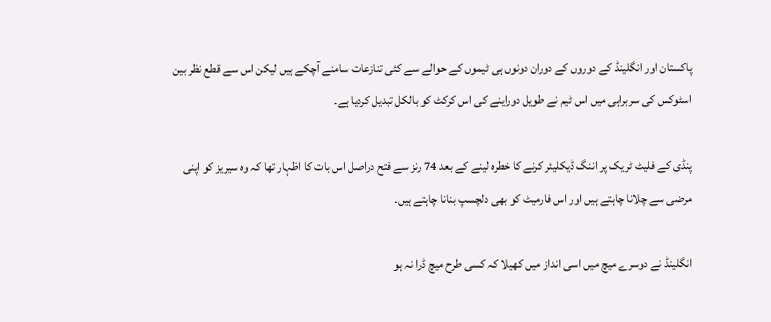پاکستان اور انگلینڈ کے دوروں کے دوران دونوں ہی ٹیموں کے حوالے سے کئی تنازعات سامنے آچکے ہیں لیکن اس سے قطع نظر بین اسٹوکس کی سربراہی میں اس ٹیم نے طویل دوراینے کی اس کرکٹ کو بالکل تبدیل کردیا ہے۔

پنڈی کے فلیٹ ٹریک پر اننگ ڈیکلیئر کرنے کا خطرہ لینے کے بعد 74 رنز سے فتح دراصل اس بات کا اظہار تھا کہ وہ سیریز کو اپنی مرضی سے چلانا چاہتے ہیں اور اس فارمیٹ کو بھی دلچسپ بنانا چاہتے ہیں۔

انگلینڈ نے دوسرے میچ میں اسی انداز میں کھیلا کہ کسی طرح میچ ڈرا نہ ہو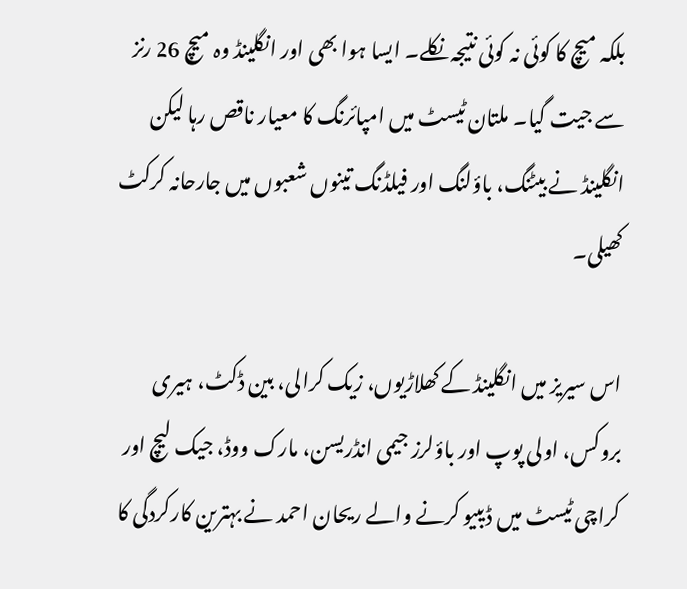بلکہ میچ کا کوئی نہ کوئی نتیجہ نکلے۔ ایسا ہوا بھی اور انگلینڈ وہ میچ 26 رنز سے جیت گیا۔ ملتان ٹیسٹ میں امپائرنگ کا معیار ناقص رہا لیکن انگلینڈ نے بیٹنگ، باؤلنگ اور فیلڈنگ تینوں شعبوں میں جارحانہ کرکٹ کھیلی۔

اس سیریز میں انگلینڈ کے کھلاڑیوں، زیک کرالی، بین ڈکٹ، ہیری بروکس، اولی پوپ اور باؤلرز جیمی انڈریسن، مارک ووڈ، جیک لیچ اور کراچی ٹیسٹ میں ڈیبیو کرنے والے ریحان احمد نے بہترین کارکردگی کا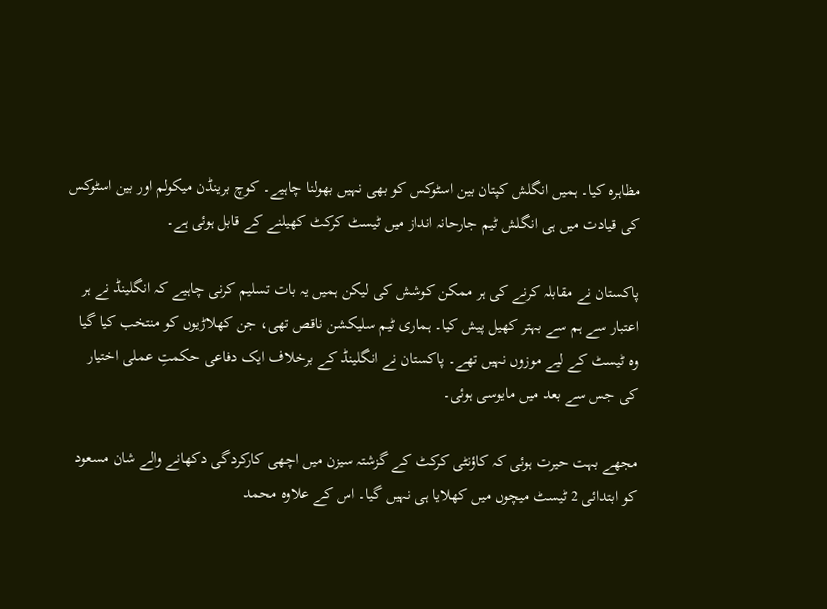مظاہرہ کیا۔ ہمیں انگلش کپتان بین اسٹوکس کو بھی نہیں بھولنا چاہیے۔ کوچ برینڈن میکولم اور بین اسٹوکس کی قیادت میں ہی انگلش ٹیم جارحانہ انداز میں ٹیسٹ کرکٹ کھیلنے کے قابل ہوئی ہے۔

پاکستان نے مقابلہ کرنے کی ہر ممکن کوشش کی لیکن ہمیں یہ بات تسلیم کرنی چاہیے کہ انگلینڈ نے ہر اعتبار سے ہم سے بہتر کھیل پیش کیا۔ ہماری ٹیم سلیکشن ناقص تھی، جن کھلاڑیوں کو منتخب کیا گیا وہ ٹیسٹ کے لیے موزوں نہیں تھے۔ پاکستان نے انگلینڈ کے برخلاف ایک دفاعی حکمتِ عملی اختیار کی جس سے بعد میں مایوسی ہوئی۔

مجھے بہت حیرت ہوئی کہ کاؤنٹی کرکٹ کے گزشتہ سیزن میں اچھی کارکردگی دکھانے والے شان مسعود کو ابتدائی 2 ٹیسٹ میچوں میں کھلایا ہی نہیں گیا۔ اس کے علاوہ محمد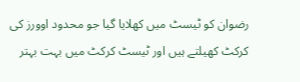رضوان کو ٹیسٹ میں کھلایا گیا جو محدود اوورز کی کرکٹ کھیلتے ہیں اور ٹیسٹ کرکٹ میں بہت بہتر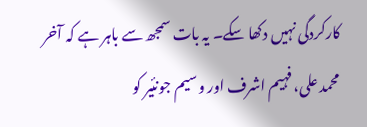کارکردگی نہیں دکھا سکے۔ یہ بات سمجھ سے باہر ہے کہ آخر محمد علی، فہیم اشرف اور وسیم جونئیر کو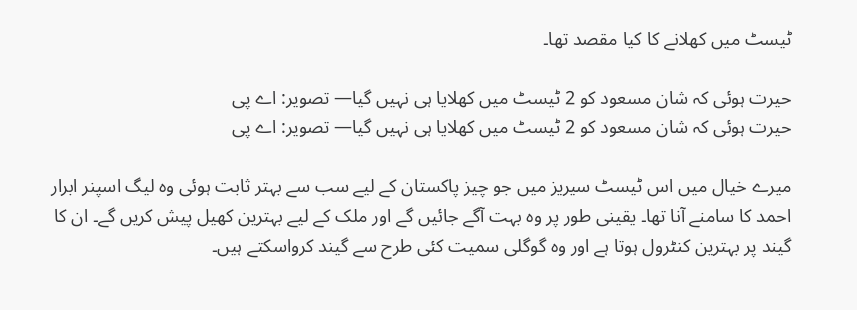ٹیسٹ میں کھلانے کا کیا مقصد تھا۔

حیرت ہوئی کہ شان مسعود کو 2 ٹیسٹ میں کھلایا ہی نہیں گیا— تصویر: اے پی
حیرت ہوئی کہ شان مسعود کو 2 ٹیسٹ میں کھلایا ہی نہیں گیا— تصویر: اے پی

میرے خیال میں اس ٹیسٹ سیریز میں جو چیز پاکستان کے لیے سب سے بہتر ثابت ہوئی وہ لیگ اسپنر ابرار احمد کا سامنے آنا تھا۔ یقینی طور پر وہ بہت آگے جائیں گے اور ملک کے لیے بہترین کھیل پیش کریں گے۔ ان کا گیند پر بہترین کنٹرول ہوتا ہے اور وہ گوگلی سمیت کئی طرح سے گیند کرواسکتے ہیں۔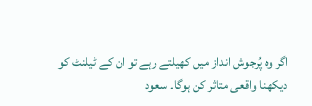اگر وہ پُرجوش انداز میں کھیلتے رہے تو ان کے ٹیلنٹ کو دیکھنا واقعی متاثر کن ہوگا۔ سعود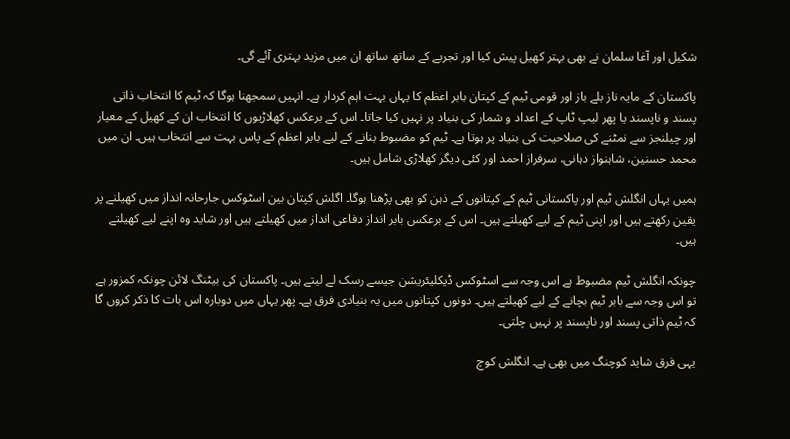شکیل اور آغا سلمان نے بھی بہتر کھیل پیش کیا اور تجربے کے ساتھ ساتھ ان میں مزید بہتری آئے گی۔

پاکستان کے مایہ ناز بلے باز اور قومی ٹیم کے کپتان بابر اعظم کا یہاں بہت اہم کردار ہے۔ انہیں سمجھنا ہوگا کہ ٹیم کا انتخاب ذاتی پسند و ناپسند یا پھر لیپ ٹاپ کے اعداد و شمار کی بنیاد پر نہیں کیا جاتا۔ اس کے برعکس کھلاڑیوں کا انتخاب ان کے کھیل کے معیار اور چیلنجز سے نمٹنے کی صلاحیت کی بنیاد پر ہوتا ہے۔ ٹیم کو مضبوط بنانے کے لیے بابر اعظم کے پاس بہت سے انتخاب ہیں۔ ان میں محمد حسنین، شاہنواز دہانی، سرفراز احمد اور کئی دیگر کھلاڑی شامل ہیں۔

ہمیں یہاں انگلش ٹیم اور پاکستانی ٹیم کے کپتانوں کے ذہن کو بھی پڑھنا ہوگا۔ اگلش کپتان بین اسٹوکس جارحانہ انداز میں کھیلنے پر یقین رکھتے ہیں اور اپنی ٹیم کے لیے کھیلتے ہیں۔ اس کے برعکس بابر انداز دفاعی انداز میں کھیلتے ہیں اور شاید وہ اپنے لیے کھیلتے ہیں۔

چونکہ انگلش ٹیم مضبوط ہے اس وجہ سے اسٹوکس ڈیکلیئریشن جیسے رسک لے لیتے ہیں۔ پاکستان کی بیٹنگ لائن چونکہ کمزور ہے تو اس وجہ سے بابر ٹیم بچانے کے لیے کھیلتے ہیں۔ دونوں کپتانوں میں یہ بنیادی فرق ہے۔ پھر یہاں میں دوبارہ اس بات کا ذکر کروں گا کہ ٹیم ذاتی پسند اور ناپسند پر نہیں چلتی۔

یہی فرق شاید کوچنگ میں بھی ہے۔ انگلش کوچ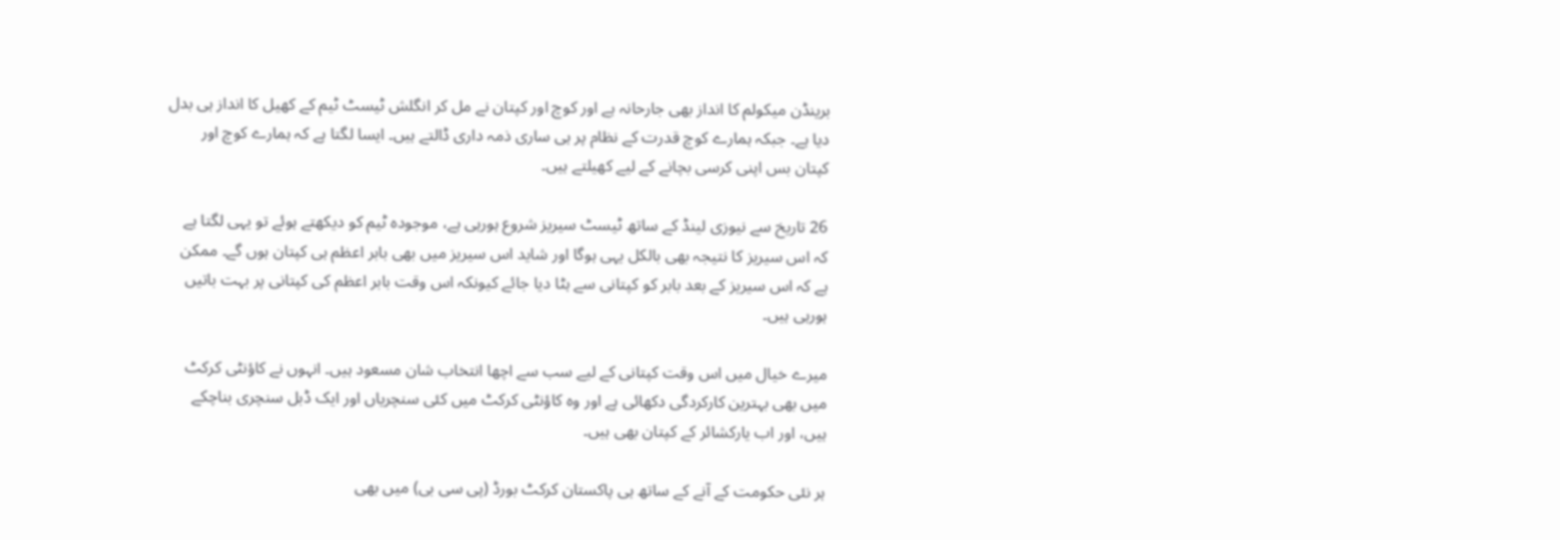برینڈن میکولم کا انداز بھی جارحانہ ہے اور کوچ اور کپتان نے مل کر انگلش ٹیسٹ ٹیم کے کھیل کا انداز ہی بدل دیا ہے۔ جبکہ ہمارے کوچ قدرت کے نظام پر ہی ساری ذمہ داری ڈالتے ہیں۔ ایسا لگتا ہے کہ ہمارے کوچ اور کپتان بس اپنی کرسی بچانے کے لیے کھیلتے ہیں۔

26 تاریخ سے نیوزی لینڈ کے ساتھ ٹیسٹ سیریز شروع ہورہی ہے، موجودہ ٹیم کو دیکھتے ہوئے تو یہی لگتا ہے کہ اس سیریز کا نتیجہ بھی بالکل یہی ہوگا اور شاید اس سیریز میں بھی بابر اعظم ہی کپتان ہوں گے۔ ممکن ہے کہ اس سیریز کے بعد بابر کو کپتانی سے ہٹا دیا جائے کیونکہ اس وقت بابر اعظم کی کپتانی پر بہت باتیں ہورہی ہیں۔

میرے خیال میں اس وقت کپتانی کے لیے سب سے اچھا انتخاب شان مسعود ہیں۔ انہوں نے کاؤنٹی کرکٹ میں بھی بہترین کارکردگی دکھائی ہے اور وہ کاؤنٹی کرکٹ میں کئی سنچریاں اور ایک ڈبل سنچری بناچکے ہیں، اور اب یارکشائر کے کپتان بھی ہیں۔

ہر نئی حکومت کے آنے کے ساتھ ہی پاکستان کرکٹ بورڈ (پی سی بی) میں بھی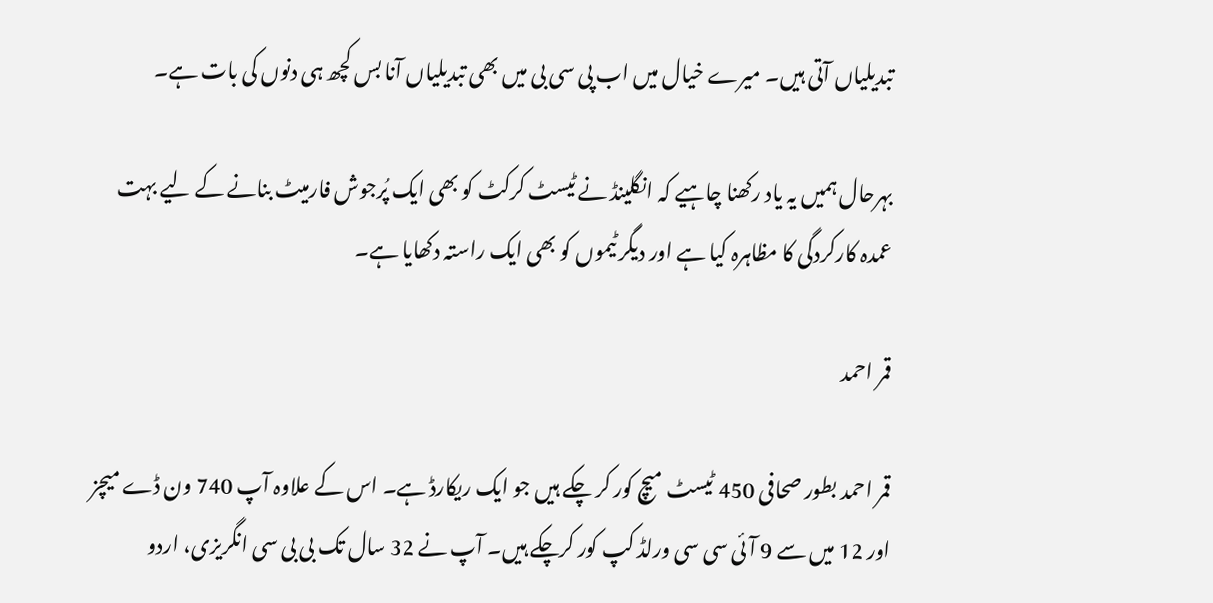تبدیلیاں آتی ہیں۔ میرے خیال میں اب پی سی بی میں بھی تبدیلیاں آنا بس کچھ ہی دنوں کی بات ہے۔

بہرحال ہمیں یہ یاد رکھنا چاہیے کہ انگلینڈ نے ٹیسٹ کرکٹ کو بھی ایک پُرجوش فارمیٹ بنانے کے لیے بہت عمدہ کارکردگی کا مظاہرہ کیا ہے اور دیگر ٹیموں کو بھی ایک راستہ دکھایا ہے۔

قمر احمد

قمر احمد بطور صحافی 450 ٹیسٹ میچ کور کر چکے ہیں جو ایک ریکارڈ ہے۔ اس کے علاوہ آپ 740 ون ڈے میچز اور 12 میں سے 9 آئی سی سی ورلڈ کپ کور کرچکے ہیں۔ آپ نے 32 سال تک بی بی سی انگریزی، اردو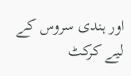اور ہندی سروس کے لیے کرکٹ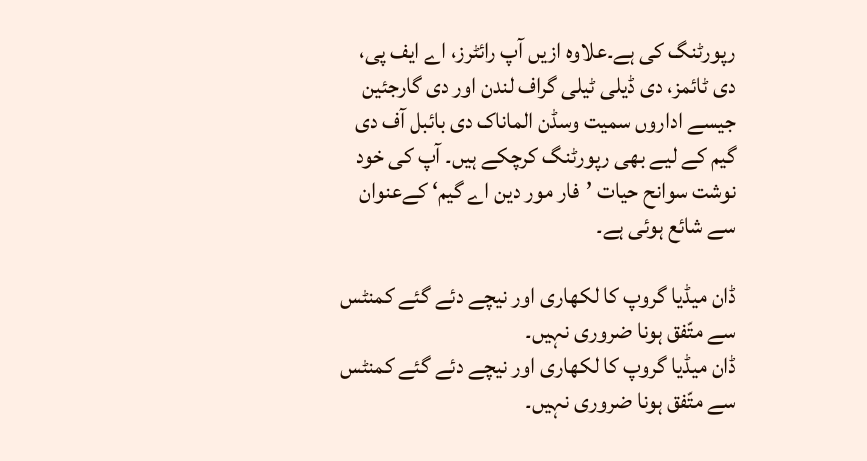رپورٹنگ کی ہے۔علاوہ ازیں آپ رائٹرز، اے ایف پی، دی ٹائمز، دی ڈیلی ٹیلی گراف لندن اور دی گارجئین جیسے اداروں سمیت وسڈن الماناک دی بائبل آف دی گیم کے لیے بھی رپورٹنگ کرچکے ہیں۔ آپ کی خود نوشت سوانح حیات ’فار مور دین اے گیم‘ کےعنوان سے شائع ہوئی ہے۔

ڈان میڈیا گروپ کا لکھاری اور نیچے دئے گئے کمنٹس سے متّفق ہونا ضروری نہیں۔
ڈان میڈیا گروپ کا لکھاری اور نیچے دئے گئے کمنٹس سے متّفق ہونا ضروری نہیں۔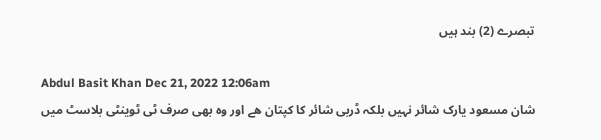تبصرے (2) بند ہیں

Abdul Basit Khan Dec 21, 2022 12:06am
شان مسعود یارک شائر نہیں بلکہ ڈربی شائر کا کپتان ھے اور وہ بھی صرف ٹی ٹوینٹی بلاسٹ میں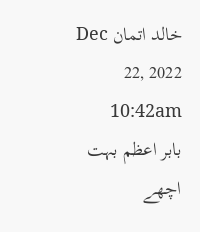خالد اتمان Dec 22, 2022 10:42am
بابر اعظم بہت اچھے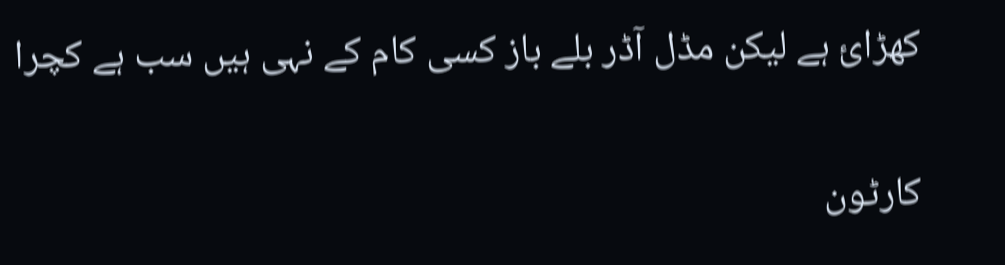کهڑائ ہے لیکن مڈل آڈر بلے باز کسی کام کے نہی ہیں سب ہے کچرا

کارٹون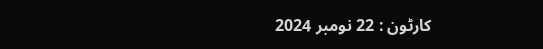کارٹون : 22 نومبر 2024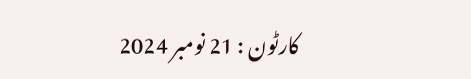کارٹون : 21 نومبر 2024